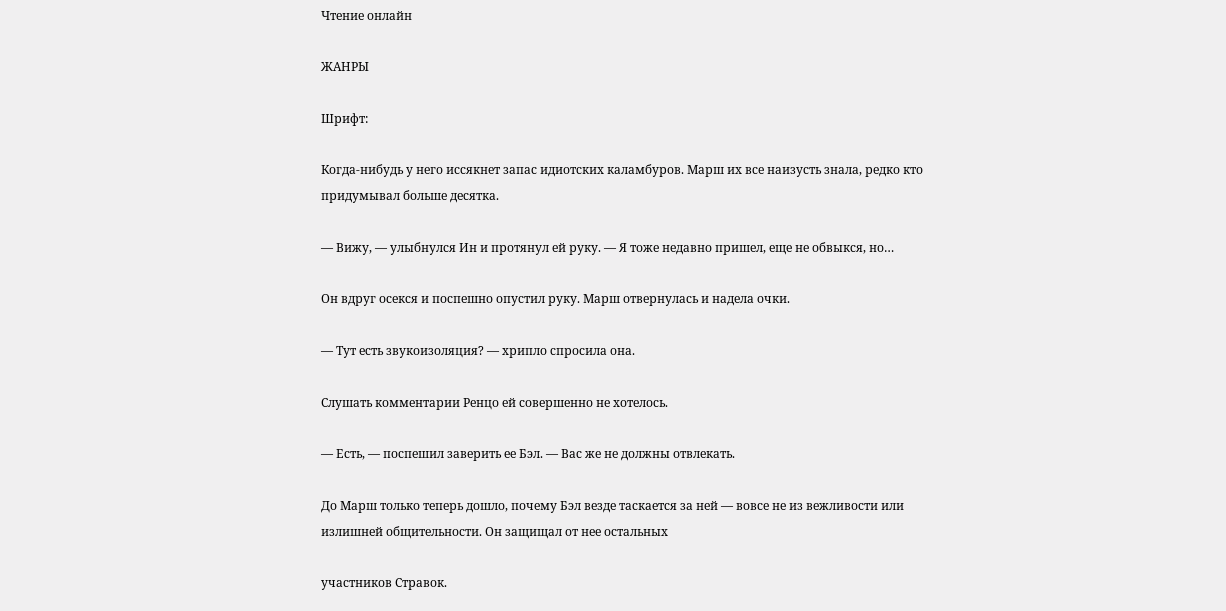Чтение онлайн

ЖАНРЫ

Шрифт:

Когда-нибудь у него иссякнет запас идиотских каламбуров. Марш их все наизусть знала, редко кто придумывал больше десятка.

— Вижу, — улыбнулся Ин и протянул ей руку. — Я тоже недавно пришел, еще не обвыкся, но…

Он вдруг осекся и поспешно опустил руку. Марш отвернулась и надела очки.

— Тут есть звукоизоляция? — хрипло спросила она.

Слушать комментарии Ренцо ей совершенно не хотелось.

— Есть, — поспешил заверить ее Бэл. — Вас же не должны отвлекать.

До Марш только теперь дошло, почему Бэл везде таскается за ней — вовсе не из вежливости или излишней общительности. Он защищал от нее остальных

участников Стравок.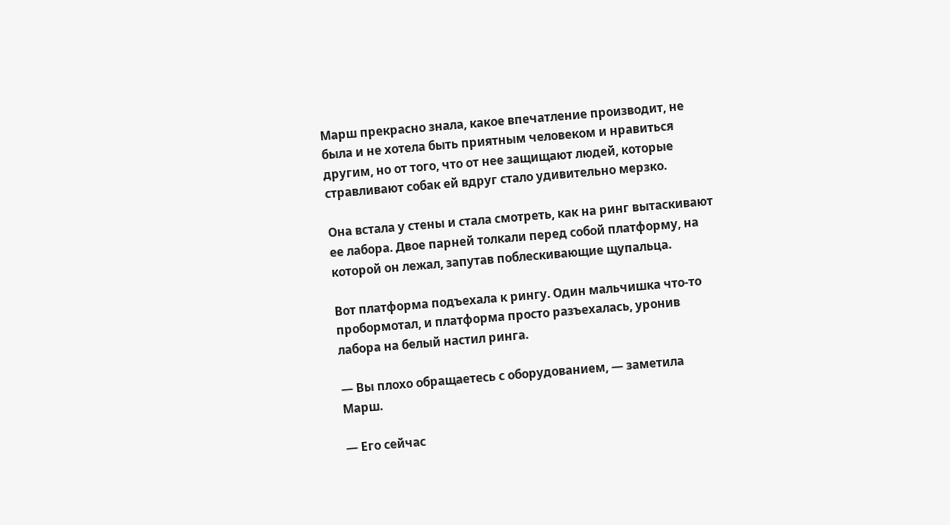Марш прекрасно знала, какое впечатление производит, не была и не хотела быть приятным человеком и нравиться другим, но от того, что от нее защищают людей, которые стравливают собак ей вдруг стало удивительно мерзко.

Она встала у стены и стала смотреть, как на ринг вытаскивают ее лабора. Двое парней толкали перед собой платформу, на которой он лежал, запутав поблескивающие щупальца.

Вот платформа подъехала к рингу. Один мальчишка что-то пробормотал, и платформа просто разъехалась, уронив лабора на белый настил ринга.

— Вы плохо обращаетесь с оборудованием, — заметила Марш.

— Его сейчас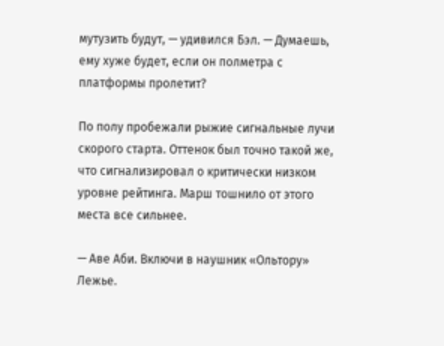мутузить будут, — удивился Бэл. — Думаешь, ему хуже будет, если он полметра с платформы пролетит?

По полу пробежали рыжие сигнальные лучи скорого старта. Оттенок был точно такой же, что сигнализировал о критически низком уровне рейтинга. Марш тошнило от этого места все сильнее.

— Аве Аби. Включи в наушник «Ольтору» Лежье.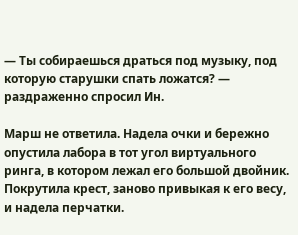— Ты собираешься драться под музыку, под которую старушки спать ложатся? — раздраженно спросил Ин.

Марш не ответила. Надела очки и бережно опустила лабора в тот угол виртуального ринга, в котором лежал его большой двойник. Покрутила крест, заново привыкая к его весу, и надела перчатки.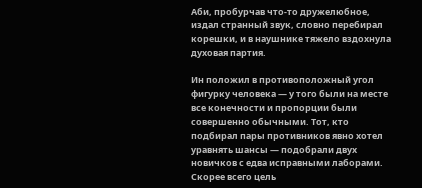Аби, пробурчав что-то дружелюбное, издал странный звук, словно перебирал корешки, и в наушнике тяжело вздохнула духовая партия.

Ин положил в противоположный угол фигурку человека — у того были на месте все конечности и пропорции были совершенно обычными. Тот, кто подбирал пары противников явно хотел уравнять шансы — подобрали двух новичков с едва исправными лаборами. Скорее всего цель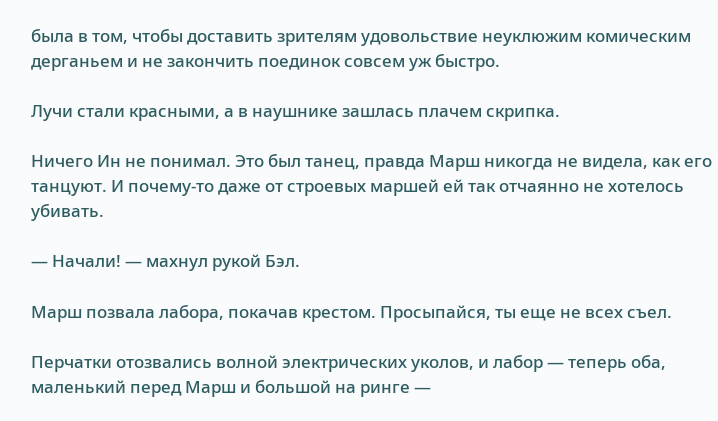была в том, чтобы доставить зрителям удовольствие неуклюжим комическим дерганьем и не закончить поединок совсем уж быстро.

Лучи стали красными, а в наушнике зашлась плачем скрипка.

Ничего Ин не понимал. Это был танец, правда Марш никогда не видела, как его танцуют. И почему-то даже от строевых маршей ей так отчаянно не хотелось убивать.

— Начали! — махнул рукой Бэл.

Марш позвала лабора, покачав крестом. Просыпайся, ты еще не всех съел.

Перчатки отозвались волной электрических уколов, и лабор — теперь оба, маленький перед Марш и большой на ринге —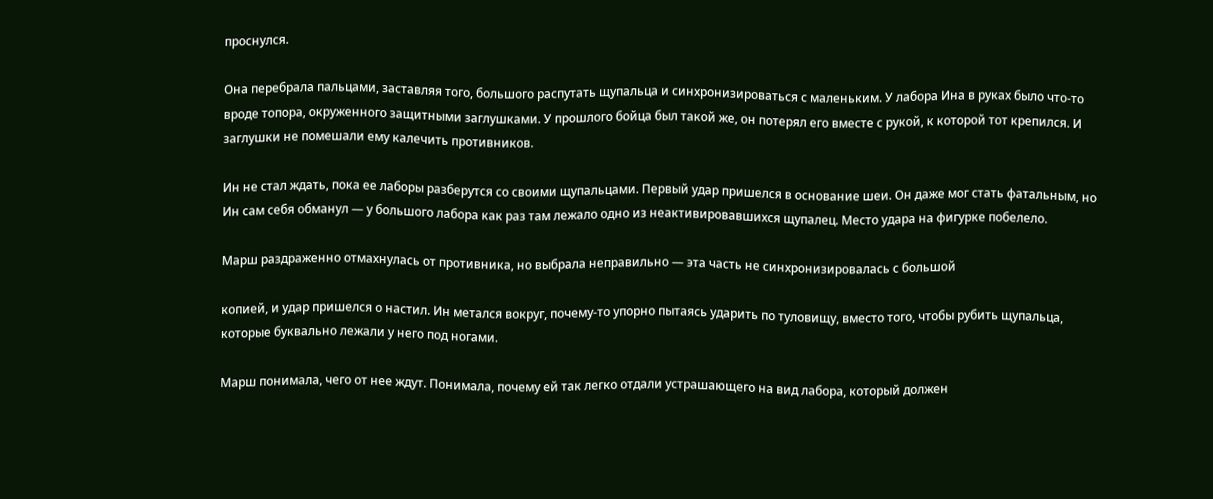проснулся.

Она перебрала пальцами, заставляя того, большого распутать щупальца и синхронизироваться с маленьким. У лабора Ина в руках было что-то вроде топора, окруженного защитными заглушками. У прошлого бойца был такой же, он потерял его вместе с рукой, к которой тот крепился. И заглушки не помешали ему калечить противников.

Ин не стал ждать, пока ее лаборы разберутся со своими щупальцами. Первый удар пришелся в основание шеи. Он даже мог стать фатальным, но Ин сам себя обманул — у большого лабора как раз там лежало одно из неактивировавшихся щупалец. Место удара на фигурке побелело.

Марш раздраженно отмахнулась от противника, но выбрала неправильно — эта часть не синхронизировалась с большой

копией, и удар пришелся о настил. Ин метался вокруг, почему-то упорно пытаясь ударить по туловищу, вместо того, чтобы рубить щупальца, которые буквально лежали у него под ногами.

Марш понимала, чего от нее ждут. Понимала, почему ей так легко отдали устрашающего на вид лабора, который должен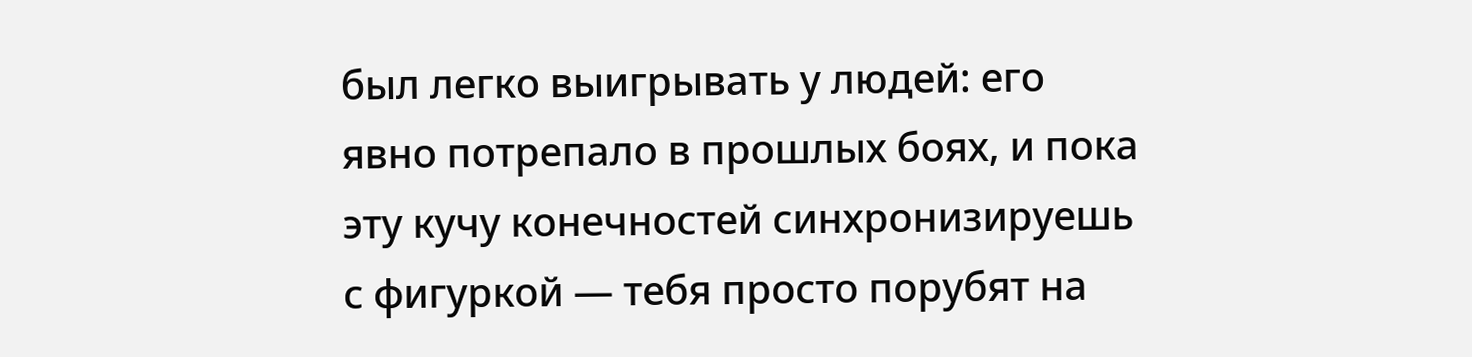был легко выигрывать у людей: его явно потрепало в прошлых боях, и пока эту кучу конечностей синхронизируешь с фигуркой — тебя просто порубят на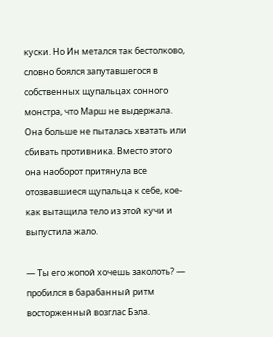куски. Но Ин метался так бестолково, словно боялся запутавшегося в собственных щупальцах сонного монстра, что Марш не выдержала. Она больше не пыталась хватать или сбивать противника. Вместо этого она наоборот притянула все отозвавшиеся щупальца к себе, кое-как вытащила тело из этой кучи и выпустила жало.

— Ты его жопой хочешь заколоть? — пробился в барабанный ритм восторженный возглас Бэла.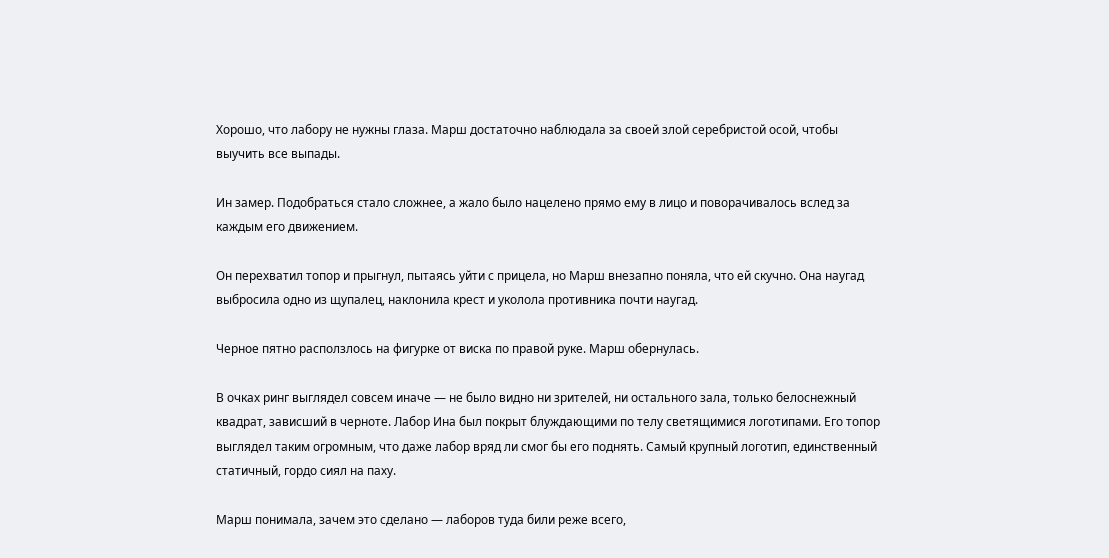Хорошо, что лабору не нужны глаза. Марш достаточно наблюдала за своей злой серебристой осой, чтобы выучить все выпады.

Ин замер. Подобраться стало сложнее, а жало было нацелено прямо ему в лицо и поворачивалось вслед за каждым его движением.

Он перехватил топор и прыгнул, пытаясь уйти с прицела, но Марш внезапно поняла, что ей скучно. Она наугад выбросила одно из щупалец, наклонила крест и уколола противника почти наугад.

Черное пятно расползлось на фигурке от виска по правой руке. Марш обернулась.

В очках ринг выглядел совсем иначе — не было видно ни зрителей, ни остального зала, только белоснежный квадрат, зависший в черноте. Лабор Ина был покрыт блуждающими по телу светящимися логотипами. Его топор выглядел таким огромным, что даже лабор вряд ли смог бы его поднять. Самый крупный логотип, единственный статичный, гордо сиял на паху.

Марш понимала, зачем это сделано — лаборов туда били реже всего,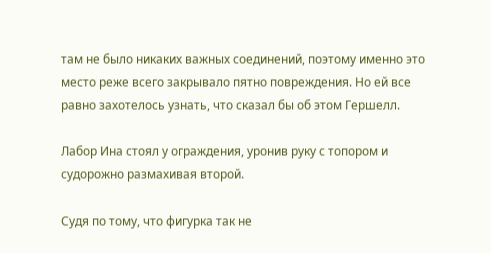там не было никаких важных соединений, поэтому именно это место реже всего закрывало пятно повреждения. Но ей все равно захотелось узнать, что сказал бы об этом Гершелл.

Лабор Ина стоял у ограждения, уронив руку с топором и судорожно размахивая второй.

Судя по тому, что фигурка так не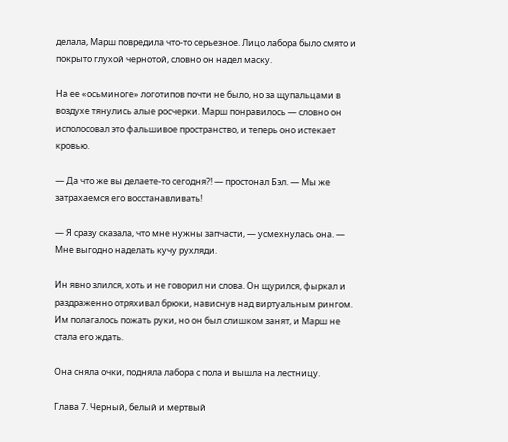делала, Марш повредила что-то серьезное. Лицо лабора было смято и покрыто глухой чернотой, словно он надел маску.

На ее «осьминоге» логотипов почти не было, но за щупальцами в воздухе тянулись алые росчерки. Марш понравилось — словно он исполосовал это фальшивое пространство, и теперь оно истекает кровью.

— Да что же вы делаете-то сегодня?! — простонал Бэл. — Мы же затрахаемся его восстанавливать!

— Я сразу сказала, что мне нужны запчасти, — усмехнулась она. — Мне выгодно наделать кучу рухляди.

Ин явно злился, хоть и не говорил ни слова. Он щурился, фыркал и раздраженно отряхивал брюки, нависнув над виртуальным рингом. Им полагалось пожать руки, но он был слишком занят, и Марш не стала его ждать.

Она сняла очки, подняла лабора с пола и вышла на лестницу.

Глава 7. Черный, белый и мертвый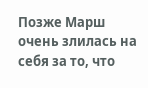Позже Марш очень злилась на себя за то, что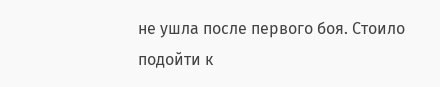не ушла после первого боя. Стоило подойти к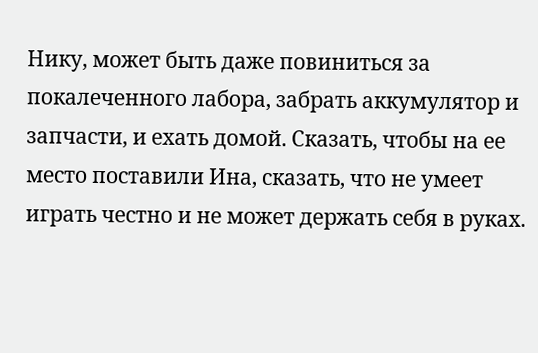Нику, может быть даже повиниться за покалеченного лабора, забрать аккумулятор и запчасти, и ехать домой. Сказать, чтобы на ее место поставили Ина, сказать, что не умеет играть честно и не может держать себя в руках.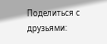Поделиться с друзьями: